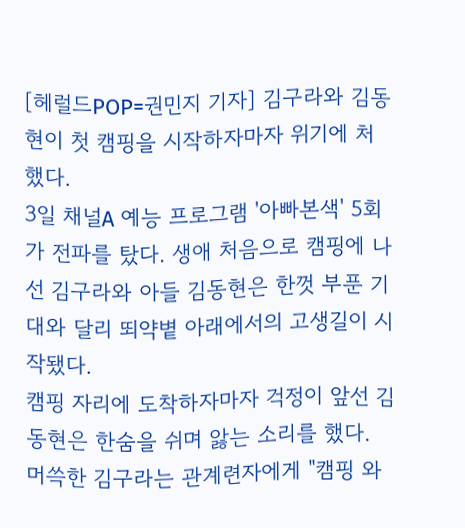[헤럴드POP=권민지 기자] 김구라와 김동현이 첫 캠핑을 시작하자마자 위기에 처했다.
3일 채널A 예능 프로그램 '아빠본색' 5회가 전파를 탔다. 생애 처음으로 캠핑에 나선 김구라와 아들 김동현은 한껏 부푼 기대와 달리 뙤약볕 아래에서의 고생길이 시작됐다.
캠핑 자리에 도착하자마자 걱정이 앞선 김동현은 한숨을 쉬며 앓는 소리를 했다. 머쓱한 김구라는 관계련자에게 "캠핑 와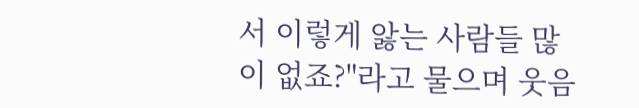서 이렇게 앓는 사람들 많이 없죠?"라고 물으며 웃음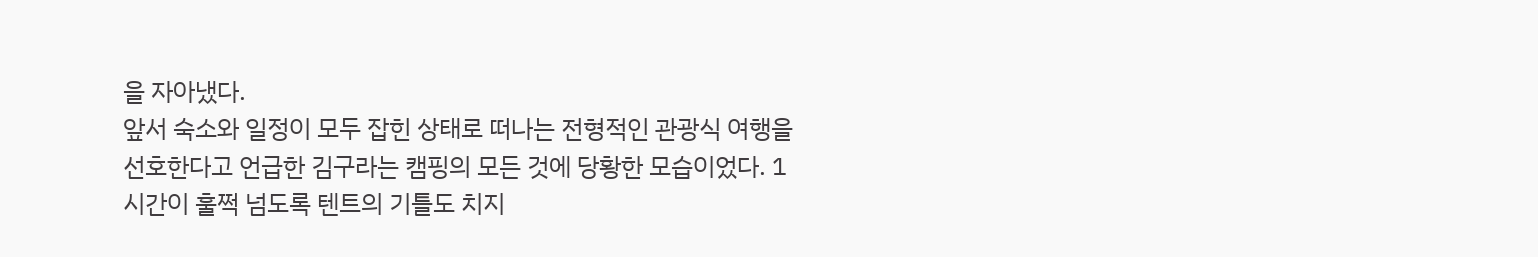을 자아냈다.
앞서 숙소와 일정이 모두 잡힌 상태로 떠나는 전형적인 관광식 여행을 선호한다고 언급한 김구라는 캠핑의 모든 것에 당황한 모습이었다. 1시간이 훌쩍 넘도록 텐트의 기틀도 치지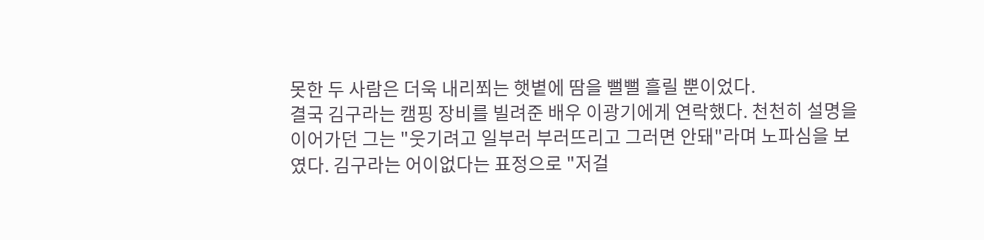못한 두 사람은 더욱 내리쬐는 햇볕에 땀을 뻘뻘 흘릴 뿐이었다.
결국 김구라는 캠핑 장비를 빌려준 배우 이광기에게 연락했다. 천천히 설명을 이어가던 그는 "웃기려고 일부러 부러뜨리고 그러면 안돼"라며 노파심을 보였다. 김구라는 어이없다는 표정으로 "저걸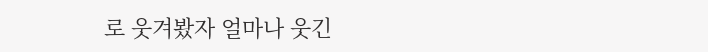로 웃겨봤자 얼마나 웃긴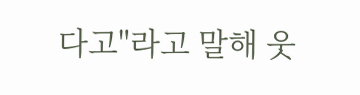다고"라고 말해 웃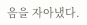음을 자아냈다.